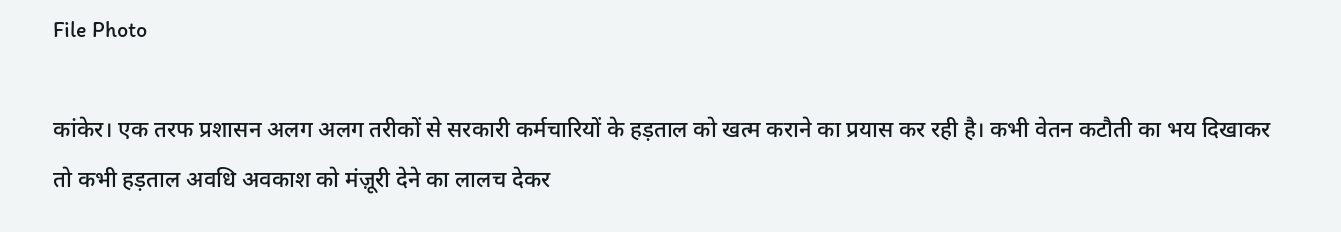File Photo

कांकेर। एक तरफ प्रशासन अलग अलग तरीकों से सरकारी कर्मचारियों के हड़ताल को खत्म कराने का प्रयास कर रही है। कभी वेतन कटौती का भय दिखाकर तो कभी हड़ताल अवधि अवकाश को मंज़ूरी देने का लालच देकर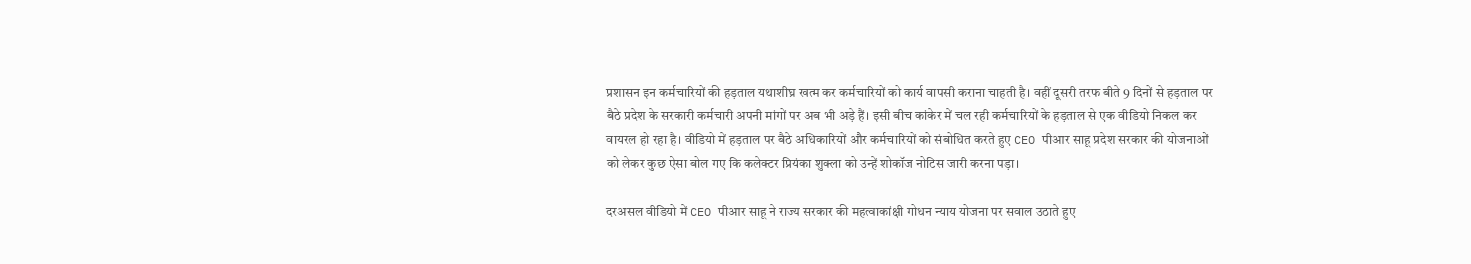प्रशासन इन कर्मचारियों की हड़ताल यथाशीघ्र खत्म कर कर्मचारियों को कार्य वापसी कराना चाहती है। वहीं दूसरी तरफ बीते 9 दिनों से हड़ताल पर बैठे प्रदेश के सरकारी कर्मचारी अपनी मांगों पर अब भी अड़े हैं। इसी बीच कांकेर में चल रही कर्मचारियों के हड़ताल से एक वीडियो निकल कर वायरल हो रहा है। वीडियो में हड़ताल पर बैठे अधिकारियों और कर्मचारियों को संबोधित करते हुए CEO पीआर साहू प्रदेश सरकार की योजनाओं को लेकर कुछ ऐसा बोल गए कि कलेक्टर प्रियंका शुक्ला को उन्हें शोकॉज नोटिस जारी करना पड़ा।

दरअसल वीडियो में CEO पीआर साहू ने राज्य सरकार की महत्वाकांक्षी गोधन न्याय योजना पर सवाल उठाते हुए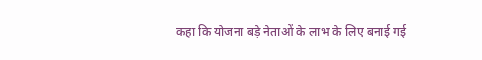कहा कि योजना बड़े नेताओं के लाभ के लिए बनाई गई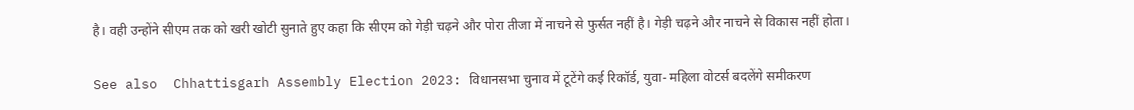है। वही उन्होंने सीएम तक को खरी खोटी सुनाते हुए कहा कि सीएम को गेड़ी चढ़ने और पोरा तीजा में नाचने से फुर्सत नहीं है। गेड़ी चढ़ने और नाचने से विकास नहीं होता।

See also  Chhattisgarh Assembly Election 2023: विधानसभा चुनाव में टूटेंगे कई रिकॉर्ड, युवा- महिला वोटर्स बदलेंगे समीकरण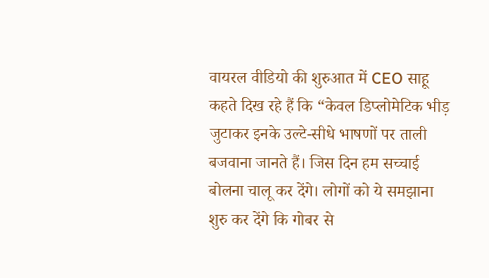वायरल वीडियो की शुरुआत में CEO साहू कहते दिख रहे हैं कि “केवल डिप्लोमेटिक भीड़ जुटाकर इनके उल्टे-सीधे भाषणों पर ताली बजवाना जानते हैं। जिस दिन हम सच्चाई बोलना चालू कर देंगे। लोगों को ये समझाना शुरु कर देंगे कि गोबर से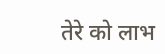तेरे को लाभ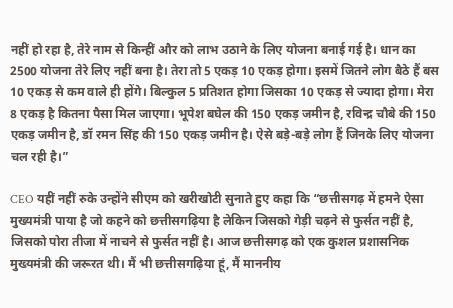नहीं हो रहा है, तेरे नाम से किन्हीं और को लाभ उठाने के लिए योजना बनाई गई है। धान का 2500 योजना तेरे लिए नहीं बना है। तेरा तो 5 एकड़ 10 एकड़ होगा। इसमें जितने लोग बैठे हैं बस 10 एकड़ से कम वाले ही होंगे। बिल्कुल 5 प्रतिशत होगा जिसका 10 एकड़ से ज्यादा होगा। मेरा 8 एकड़ है कितना पैसा मिल जाएगा। भूपेश बघेल की 150 एकड़ जमीन है, रविन्द्र चौबे की 150 एकड़ जमीन है, डॉ रमन सिंह की 150 एकड़ जमीन है। ऐसे बड़े-बड़े लोग हैं जिनके लिए योजना चल रही है।”

CEO यहीं नहीं रुके उन्होंने सीएम को खरीखोटी सुनाते हुए कहा कि “छत्तीसगढ़ में हमने ऐसा मुख्यमंत्री पाया है जो कहने को छत्तीसगढ़िया है लेकिन जिसको गेड़ी चढ़ने से फुर्सत नहीं है, जिसको पोरा तीजा में नाचने से फुर्सत नहीं है। आज छत्तीसगढ़ को एक कुशल प्रशासनिक मुख्यमंत्री की जरूरत थी। मैं भी छत्तीसगढ़िया हूं, मैं माननीय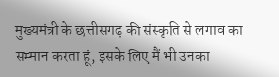मुख्यमंत्री के छत्तीसगढ़ की संस्कृति से लगाव का सम्मान करता हूं, इसके लिए मैं भी उनका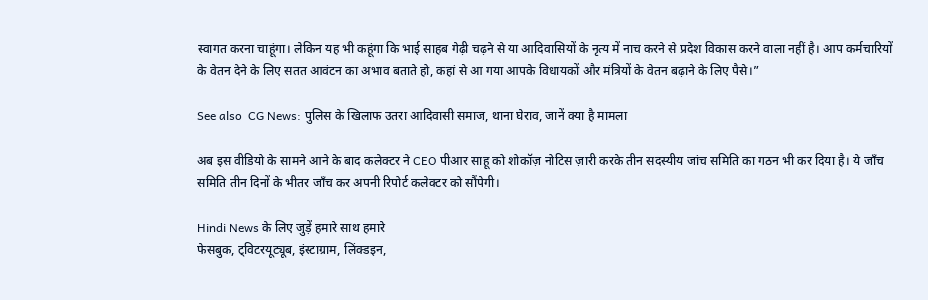स्वागत करना चाहूंगा। लेकिन यह भी कहूंगा कि भाई साहब गेढ़ी चढ़ने से या आदिवासियों के नृत्य में नाच करने से प्रदेश विकास करने वाला नहीं है। आप कर्मचारियों के वेतन देने के लिए सतत आवंटन का अभाव बताते हो, कहां से आ गया आपके विधायकों और मंत्रियों के वेतन बढ़ाने के लिए पैसे।”

See also  CG News: पुलिस के खिलाफ उतरा आदिवासी समाज, थाना घेराव, जानें क्या है मामला

अब इस वीडियो के सामने आने के बाद कलेक्टर ने CEO पीआर साहू को शोकॉज़ नोटिस ज़ारी करके तीन सदस्यीय जांच समिति का गठन भी कर दिया है। ये जाँच समिति तीन दिनों के भीतर जाँच कर अपनी रिपोर्ट कलेक्टर को सौंपेगी।

Hindi News के लिए जुड़ें हमारे साथ हमारे
फेसबुक, ट्विटरयूट्यूब, इंस्टाग्राम, लिंक्डइन,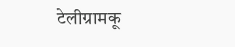टेलीग्रामकू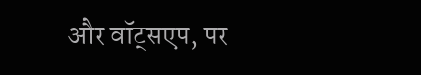और वॉट्सएप, पर